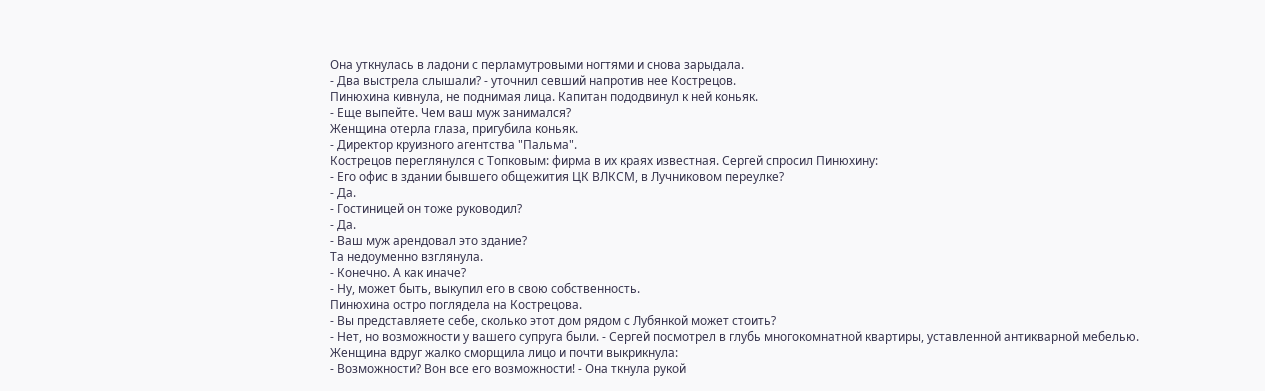Она уткнулась в ладони с перламутровыми ногтями и снова зарыдала.
- Два выстрела слышали? - уточнил севший напротив нее Кострецов.
Пинюхина кивнула, не поднимая лица. Капитан пододвинул к ней коньяк.
- Еще выпейте. Чем ваш муж занимался?
Женщина отерла глаза, пригубила коньяк.
- Директор круизного агентства "Пальма".
Кострецов переглянулся с Топковым: фирма в их краях известная. Сергей спросил Пинюхину:
- Его офис в здании бывшего общежития ЦК ВЛКСМ, в Лучниковом переулке?
- Да.
- Гостиницей он тоже руководил?
- Да.
- Ваш муж арендовал это здание?
Та недоуменно взглянула.
- Конечно. А как иначе?
- Ну, может быть, выкупил его в свою собственность.
Пинюхина остро поглядела на Кострецова.
- Вы представляете себе, сколько этот дом рядом с Лубянкой может стоить?
- Нет, но возможности у вашего супруга были. - Сергей посмотрел в глубь многокомнатной квартиры, уставленной антикварной мебелью.
Женщина вдруг жалко сморщила лицо и почти выкрикнула:
- Возможности? Вон все его возможности! - Она ткнула рукой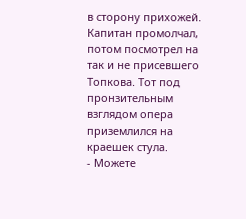в сторону прихожей.
Капитан промолчал, потом посмотрел на так и не присевшего Топкова. Тот под пронзительным взглядом опера приземлился на краешек стула.
- Можете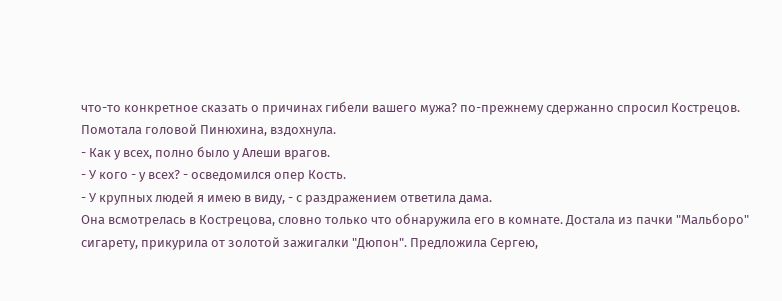что-то конкретное сказать о причинах гибели вашего мужа? по-прежнему сдержанно спросил Кострецов.
Помотала головой Пинюхина, вздохнула.
- Как у всех, полно было у Алеши врагов.
- У кого - у всех? - осведомился опер Кость.
- У крупных людей я имею в виду, - с раздражением ответила дама.
Она всмотрелась в Кострецова, словно только что обнаружила его в комнате. Достала из пачки "Мальборо" сигарету, прикурила от золотой зажигалки "Дюпон". Предложила Сергею,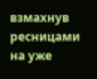взмахнув ресницами на уже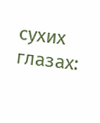сухих глазах: